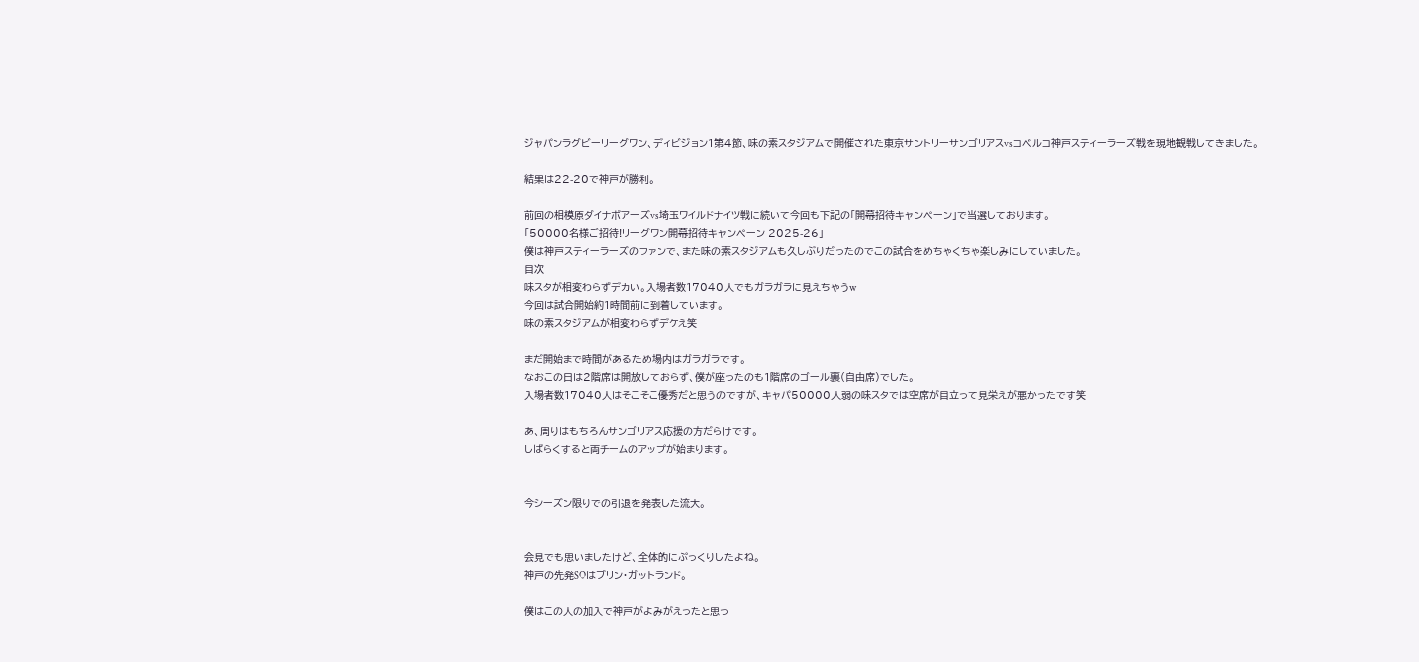ジャパンラグビーリーグワン、ディビジョン1第4節、味の素スタジアムで開催された東京サントリーサンゴリアスvsコベルコ神戸スティーラーズ戦を現地観戦してきました。

結果は22-20で神戸が勝利。

前回の相模原ダイナボアーズvs埼玉ワイルドナイツ戦に続いて今回も下記の「開幕招待キャンペーン」で当選しております。
「50000名様ご招待!リーグワン開幕招待キャンペーン 2025-26」
僕は神戸スティーラーズのファンで、また味の素スタジアムも久しぶりだったのでこの試合をめちゃくちゃ楽しみにしていました。
目次
味スタが相変わらずデカい。入場者数17040人でもガラガラに見えちゃうw
今回は試合開始約1時間前に到着しています。
味の素スタジアムが相変わらずデケえ笑

まだ開始まで時間があるため場内はガラガラです。
なおこの日は2階席は開放しておらず、僕が座ったのも1階席のゴール裏(自由席)でした。
入場者数17040人はそこそこ優秀だと思うのですが、キャパ50000人弱の味スタでは空席が目立って見栄えが悪かったです笑

あ、周りはもちろんサンゴリアス応援の方だらけです。
しばらくすると両チームのアップが始まります。


今シーズン限りでの引退を発表した流大。


会見でも思いましたけど、全体的にぷっくりしたよね。
神戸の先発SOはブリン・ガットランド。

僕はこの人の加入で神戸がよみがえったと思っ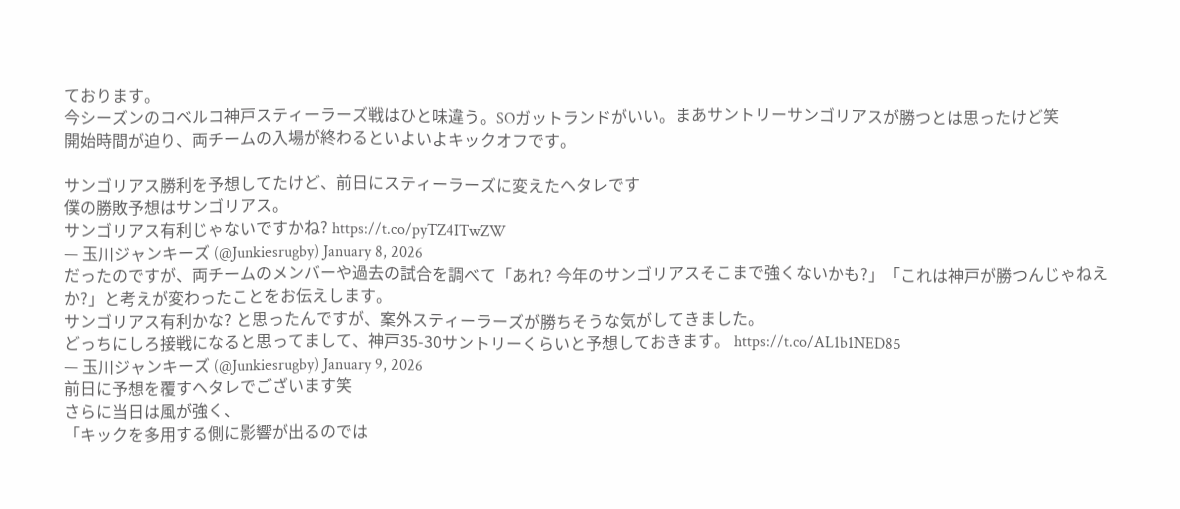ております。
今シーズンのコベルコ神戸スティーラーズ戦はひと味違う。SOガットランドがいい。まあサントリーサンゴリアスが勝つとは思ったけど笑
開始時間が迫り、両チームの入場が終わるといよいよキックオフです。

サンゴリアス勝利を予想してたけど、前日にスティーラーズに変えたヘタレです
僕の勝敗予想はサンゴリアス。
サンゴリアス有利じゃないですかね? https://t.co/pyTZ4ITwZW
— 玉川ジャンキーズ (@Junkiesrugby) January 8, 2026
だったのですが、両チームのメンバーや過去の試合を調べて「あれ? 今年のサンゴリアスそこまで強くないかも?」「これは神戸が勝つんじゃねえか?」と考えが変わったことをお伝えします。
サンゴリアス有利かな? と思ったんですが、案外スティーラーズが勝ちそうな気がしてきました。
どっちにしろ接戦になると思ってまして、神戸35-30サントリーくらいと予想しておきます。 https://t.co/AL1b1NED85
— 玉川ジャンキーズ (@Junkiesrugby) January 9, 2026
前日に予想を覆すヘタレでございます笑
さらに当日は風が強く、
「キックを多用する側に影響が出るのでは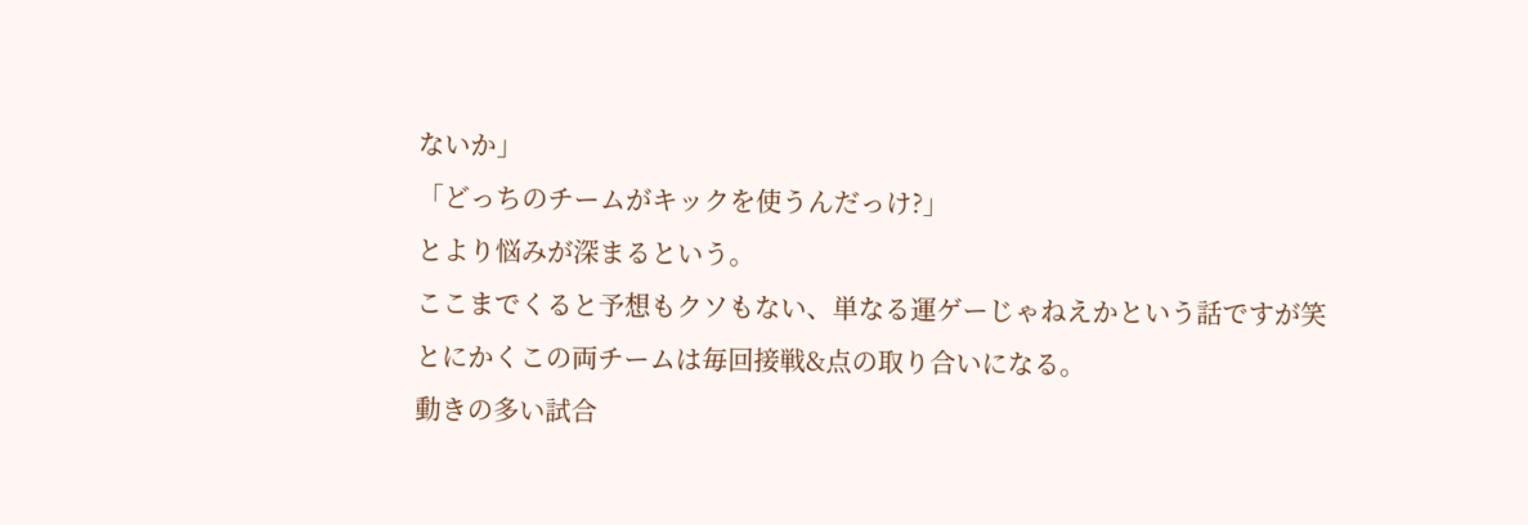ないか」
「どっちのチームがキックを使うんだっけ?」
とより悩みが深まるという。
ここまでくると予想もクソもない、単なる運ゲーじゃねえかという話ですが笑
とにかくこの両チームは毎回接戦&点の取り合いになる。
動きの多い試合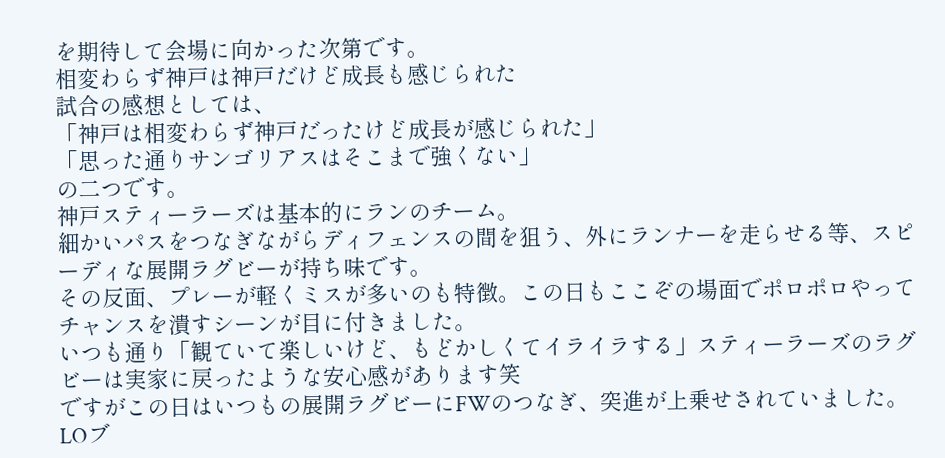を期待して会場に向かった次第です。
相変わらず神戸は神戸だけど成長も感じられた
試合の感想としては、
「神戸は相変わらず神戸だったけど成長が感じられた」
「思った通りサンゴリアスはそこまで強くない」
の二つです。
神戸スティーラーズは基本的にランのチーム。
細かいパスをつなぎながらディフェンスの間を狙う、外にランナーを走らせる等、スピーディな展開ラグビーが持ち味です。
その反面、プレーが軽くミスが多いのも特徴。この日もここぞの場面でポロポロやってチャンスを潰すシーンが目に付きました。
いつも通り「観ていて楽しいけど、もどかしくてイライラする」スティーラーズのラグビーは実家に戻ったような安心感があります笑
ですがこの日はいつもの展開ラグビーにFWのつなぎ、突進が上乗せされていました。
LOブ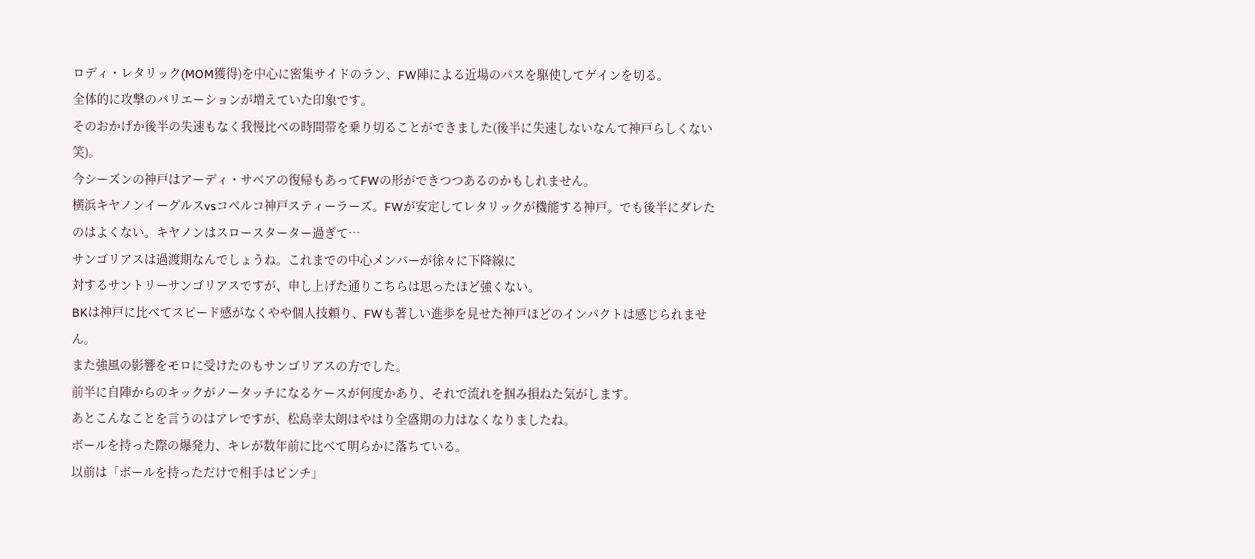ロディ・レタリック(MOM獲得)を中心に密集サイドのラン、FW陣による近場のパスを駆使してゲインを切る。
全体的に攻撃のバリエーションが増えていた印象です。
そのおかげか後半の失速もなく我慢比べの時間帯を乗り切ることができました(後半に失速しないなんて神戸らしくない笑)。
今シーズンの神戸はアーディ・サベアの復帰もあってFWの形ができつつあるのかもしれません。
横浜キヤノンイーグルスvsコベルコ神戸スティーラーズ。FWが安定してレタリックが機能する神戸。でも後半にダレたのはよくない。キヤノンはスロースターター過ぎて…
サンゴリアスは過渡期なんでしょうね。これまでの中心メンバーが徐々に下降線に
対するサントリーサンゴリアスですが、申し上げた通りこちらは思ったほど強くない。
BKは神戸に比べてスピード感がなくやや個人技頼り、FWも著しい進歩を見せた神戸ほどのインパクトは感じられません。
また強風の影響をモロに受けたのもサンゴリアスの方でした。
前半に自陣からのキックがノータッチになるケースが何度かあり、それで流れを掴み損ねた気がします。
あとこんなことを言うのはアレですが、松島幸太朗はやはり全盛期の力はなくなりましたね。
ボールを持った際の爆発力、キレが数年前に比べて明らかに落ちている。
以前は「ボールを持っただけで相手はピンチ」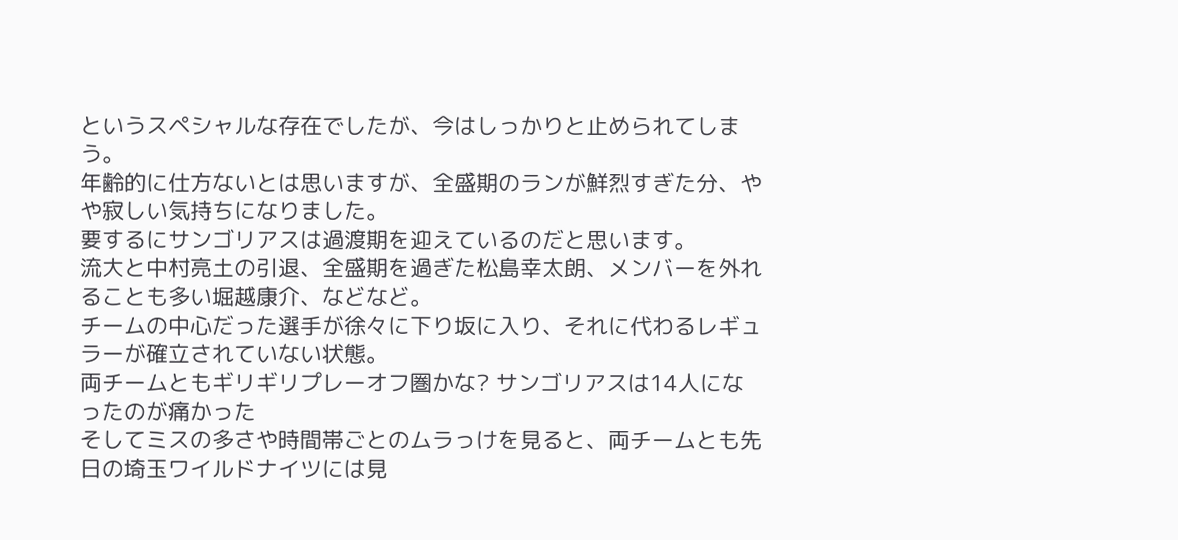というスペシャルな存在でしたが、今はしっかりと止められてしまう。
年齢的に仕方ないとは思いますが、全盛期のランが鮮烈すぎた分、やや寂しい気持ちになりました。
要するにサンゴリアスは過渡期を迎えているのだと思います。
流大と中村亮土の引退、全盛期を過ぎた松島幸太朗、メンバーを外れることも多い堀越康介、などなど。
チームの中心だった選手が徐々に下り坂に入り、それに代わるレギュラーが確立されていない状態。
両チームともギリギリプレーオフ圏かな? サンゴリアスは14人になったのが痛かった
そしてミスの多さや時間帯ごとのムラっけを見ると、両チームとも先日の埼玉ワイルドナイツには見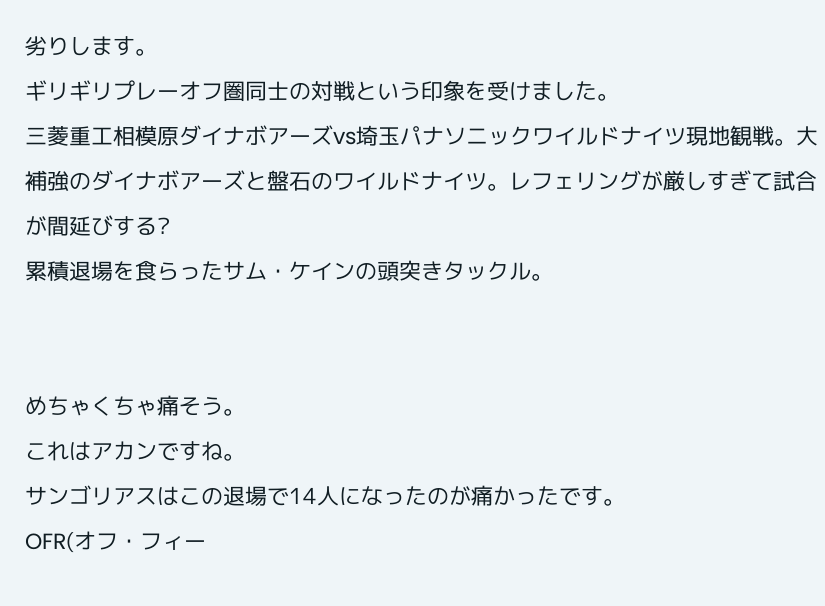劣りします。
ギリギリプレーオフ圏同士の対戦という印象を受けました。
三菱重工相模原ダイナボアーズvs埼玉パナソニックワイルドナイツ現地観戦。大補強のダイナボアーズと盤石のワイルドナイツ。レフェリングが厳しすぎて試合が間延びする?
累積退場を食らったサム・ケインの頭突きタックル。


めちゃくちゃ痛そう。
これはアカンですね。
サンゴリアスはこの退場で14人になったのが痛かったです。
OFR(オフ・フィー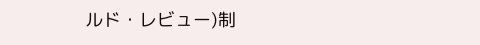ルド・レビュー)制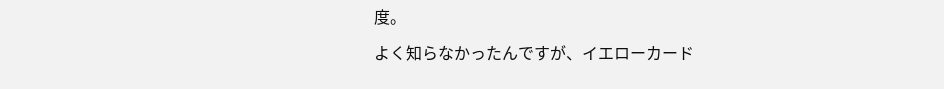度。

よく知らなかったんですが、イエローカード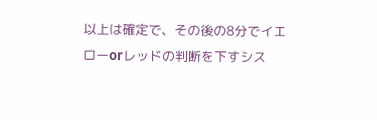以上は確定で、その後の8分でイエローorレッドの判断を下すシス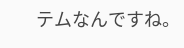テムなんですね。